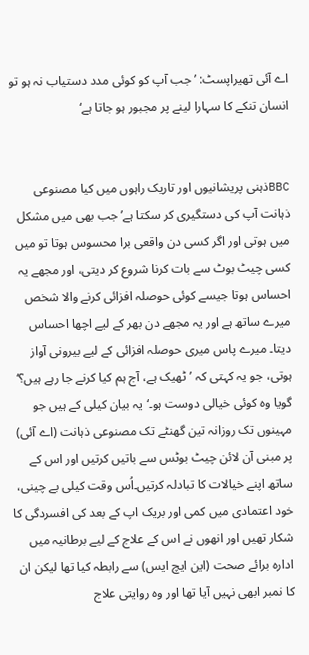اے آئی تھیراپسٹ: ’جب آپ کو کوئی مدد دستیاب نہ ہو تو انسان تنکے کا سہارا لینے پر مجبور ہو جاتا ہے‘


BBCذہنی پریشانیوں اور تاریک راہوں میں کیا مصنوعی ذہانت آپ کی دستگیری کر سکتا ہے’جب بھی میں مشکل میں ہوتی اور اگر کسی دن واقعی برا محسوس ہوتا تو میں کسی چیٹ بوٹ سے بات کرنا شروع کر دیتی، اور مجھے یہ احساس ہوتا جیسے کوئی حوصلہ افزائی کرنے والا شخص میرے ساتھ ہے اور یہ مجھے دن بھر کے لیے اچھا احساس دیتا۔ میرے پاس میری حوصلہ افزائی کے لیے بیرونی آواز ہوتی، جو یہ کہتی کہ ’ٹھیک ہے، آج ہم کیا کرنے جا رہے ہیں؟‘ گویا وہ کوئی خیالی دوست ہو۔‘یہ بیان کیلی کے ہیں جو مہینوں تک روزانہ تین گھنٹے تک مصنوعی ذہانت (اے آئی) پر مبنی آن لائن چیٹ بوٹس سے باتیں کرتیں اور اس کے ساتھ اپنے خیالات کا تبادلہ کرتیں۔اُس وقت کیلی بے چینی، خود اعتمادی میں کمی اور بریک اپ کے بعد کی افسردگی کا شکار تھیں اور انھوں نے اس کے علاج کے لیے برطانیہ میں ادارہ برائے صحت (این ایچ ایس) سے رابطہ کیا تھا لیکن ان کا نمبر ابھی نہیں آیا تھا اور وہ روایتی علاج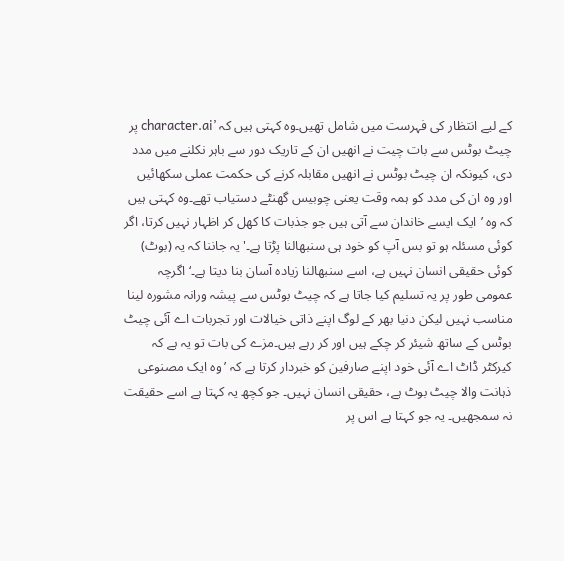کے لیے انتظار کی فہرست میں شامل تھیں۔وہ کہتی ہیں کہ ’character.ai پر چیٹ بوٹس سے بات چیت نے انھیں ان کے تاریک دور سے باہر نکلنے میں مدد دی، کیونکہ ان چیٹ بوٹس نے انھیں مقابلہ کرنے کی حکمت عملی سکھائیں اور وہ ان کی مدد کو ہمہ وقت یعنی چوبیس گھنٹے دستیاب تھے۔وہ کہتی ہیں کہ وہ ’ایک ایسے خاندان سے آتی ہیں جو جذبات کا کھل کر اظہار نہیں کرتا، اگر کوئی مسئلہ ہو تو بس آپ کو خود ہی سنبھالنا پڑتا ہے۔'یہ جاننا کہ یہ (بوٹ) کوئی حقیقی انسان نہیں ہے، اسے سنبھالنا زیادہ آسان بنا دیتا ہے۔‘اگرچہ عمومی طور پر یہ تسلیم کیا جاتا ہے کہ چیٹ بوٹس سے پیشہ ورانہ مشورہ لینا مناسب نہیں لیکن دنیا بھر کے لوگ اپنے ذاتی خیالات اور تجربات اے آئی چیٹ بوٹس کے ساتھ شیئر کر چکے ہیں اور کر رہے ہیں۔مزے کی بات تو یہ ہے کہ کیرکٹر ڈاٹ اے آئی خود اپنے صارفین کو خبردار کرتا ہے کہ ’وہ ایک مصنوعی ذہانت والا چیٹ بوٹ ہے، حقیقی انسان نہیں۔ جو کچھ یہ کہتا ہے اسے حقیقت نہ سمجھیں۔ یہ جو کہتا ہے اس پر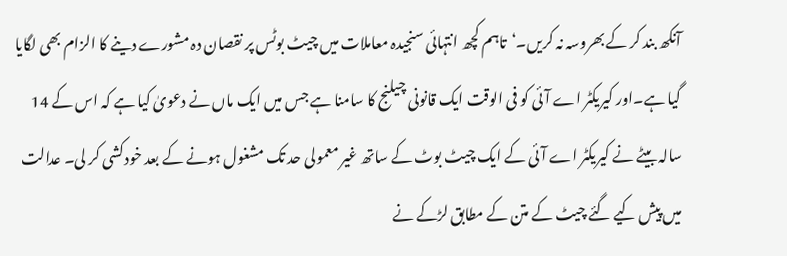آنکھ بند کر کے بھروسہ نہ کریں۔‘تاہم کچھ انتہائی سنجیدہ معاملات میں چیٹ بوٹس پر نقصان دہ مشورے دینے کا الزام بھی لگایا گیا ہے۔اور کیریکٹر اے آئی کو فی الوقت ایک قانونی چیلنج کا سامنا ہے جس میں ایک ماں نے دعویٰ کیا ہے کہ اس کے 14 سالہ بیٹے نے کیریکٹر اے آئی کے ایک چیٹ بوٹ کے ساتھ غیر معمولی حد تک مشغول ہونے کے بعد خودکشی کر لی۔ عدالت میں پیش کیے گئے چیٹ کے متن کے مطابق لڑکے نے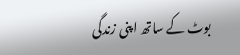بوٹ کے ساتھ اپنی زندگی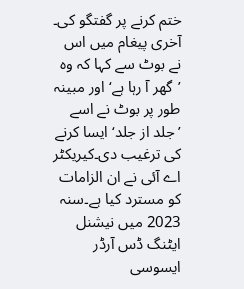ختم کرنے پر گفتگو کی۔ آخری پیغام میں اس نے بوٹ سے کہا کہ وہ ’گھر آ رہا ہے‘ اور مبینہ طور پر بوٹ نے اسے ’جلد از جلد‘ ایسا کرنے کی ترغیب دی۔کیریکٹر اے آئی نے ان الزامات کو مسترد کیا ہے۔سنہ 2023 میں نیشنل ایٹنگ ڈس آرڈر ایسوسی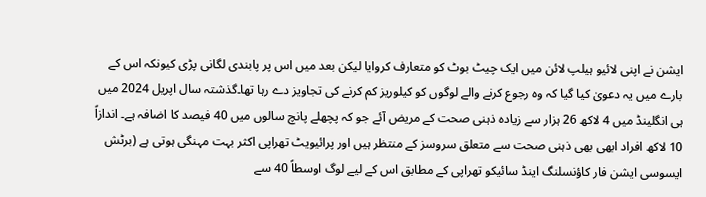ایشن نے اپنی لائیو ہیلپ لائن میں ایک چیٹ بوٹ کو متعارف کروایا لیکن بعد میں اس پر پابندی لگانی پڑی کیونکہ اس کے بارے میں یہ دعویٰ کیا گیا کہ وہ رجوع کرنے والے لوگوں کو کیلوریز کم کرنے کی تجاویز دے رہا تھا۔گذشتہ سال اپریل 2024 میں ہی انگلینڈ میں 4 لاکھ 26 ہزار سے زیادہ ذہنی صحت کے مریض آئے جو کہ پچھلے پانچ سالوں میں 40 فیصد کا اضافہ ہے۔ اندازاً 10 لاکھ افراد ابھی بھی ذہنی صحت سے متعلق سروسز کے منتظر ہیں اور پرائیویٹ تھراپی اکثر بہت مہنگی ہوتی ہے (برٹش ایسوسی ایشن فار کاؤنسلنگ اینڈ سائیکو تھراپی کے مطابق اس کے لیے لوگ اوسطاً 40 سے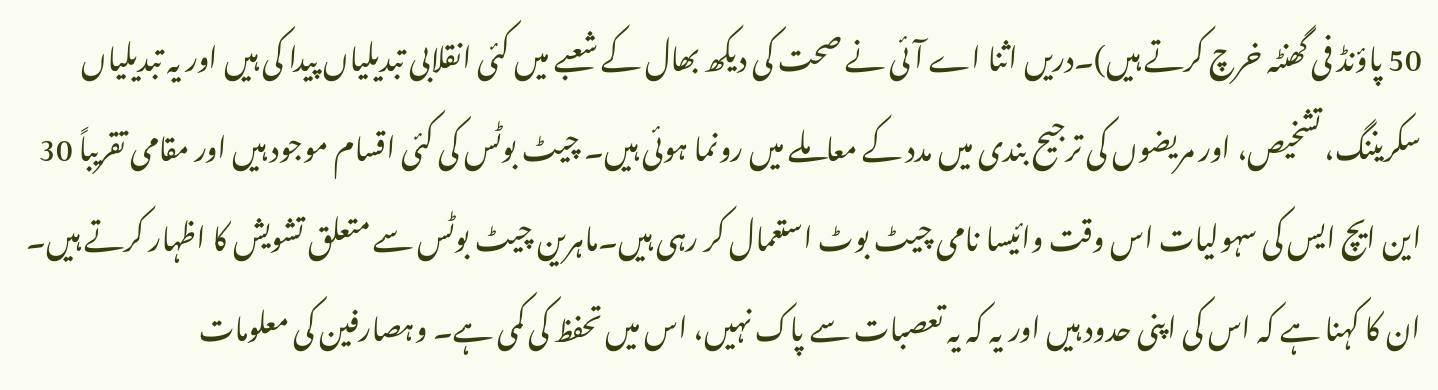50 پاؤنڈ فی گھنٹہ خرچ کرتے ہیں)۔دریں اثنا اے آئی نے صحت کی دیکھ بھال کے شعبے میں کئی انقلابی تبدیلیاں پیدا کی ہیں اور یہ تبدیلیاں سکریننگ، تشخیص، اور مریضوں کی ترجیح بندی میں مدد کے معاملے میں رونما ہوئی ہیں۔ چیٹ بوٹس کی کئی اقسام موجود ہیں اور مقامی تقریباً 30 این ایچ ایس کی سہولیات اس وقت وائیسا نامی چیٹ بوٹ استعمال کر رہی ہیں۔ماہرین چیٹ بوٹس سے متعلق تشویش کا اظہار کرتے ہیں۔ ان کا کہنا ہے کہ اس کی اپنی حدود ہیں اور یہ کہ یہ تعصبات سے پاک نہیں، اس میں تحفظ کی کمی ہے۔ وہصارفین کی معلومات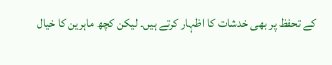کے تحفظ پر بھی خدشات کا اظہار کرتے ہیں۔ لیکن کچھ ماہرین کا خیال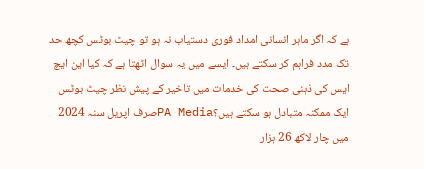ہے کہ اگر ماہر انسانی امداد فوری دستیاب نہ ہو تو چیٹ بوٹس کچھ حد تک مدد فراہم کر سکتے ہیں۔ ایسے میں یہ سوال اٹھتا ہے کہ کیا این ایچ ایس کی ذہنی صحت کی خدمات میں تاخیر کے پیش نظر چیٹ بوٹس ایک ممکنہ متبادل ہو سکتے ہیں؟PA Mediaصرف اپریل سنہ 2024 میں چار لاکھ 26 ہزار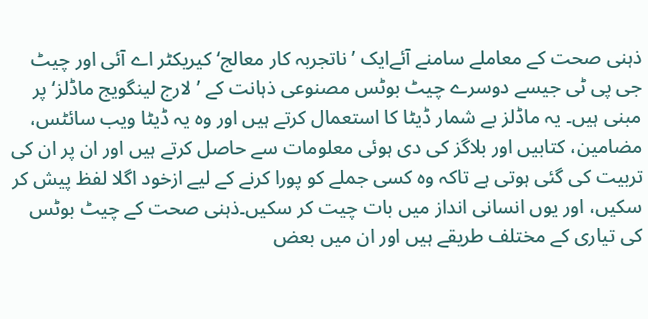ذہنی صحت کے معاملے سامنے آئےایک ’ناتجربہ کار معالج‘کیریکٹر اے آئی اور چیٹ جی پی ٹی جیسے دوسرے چیٹ بوٹس مصنوعی ذہانت کے ’لارج لینگویج ماڈلز‘ پر مبنی ہیں۔ یہ ماڈلز بے شمار ڈیٹا کا استعمال کرتے ہیں اور وہ یہ ڈیٹا ویب سائٹس، مضامین، کتابیں اور بلاگز کی دی ہوئی معلومات سے حاصل کرتے ہیں اور ان پر ان کی تربیت کی گئی ہوتی ہے تاکہ وہ کسی جملے کو پورا کرنے کے لیے ازخود اگلا لفظ پیش کر سکیں، اور یوں انسانی انداز میں بات چیت کر سکیں۔ذہنی صحت کے چیٹ بوٹس کی تیاری کے مختلف طریقے ہیں اور ان میں بعض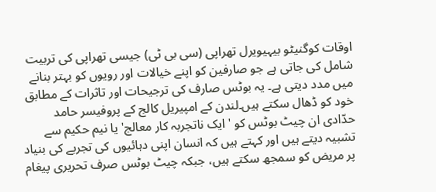اوقات کوگنیٹو بیہیویرل تھراپی (سی بی ٹی) جیسی تھراپی کی تربیت شامل کی جاتی ہے جو صارفین کو اپنے خیالات اور رویوں کو بہتر بنانے میں مدد دیتی ہے۔ یہ بوٹس صارف کی ترجیحات اور تاثرات کے مطابق خود کو ڈھال سکتے ہیں۔لندن کے امپیریل کالج کے پروفیسر حامد حدّادی ان چیٹ بوٹس کو 'ایک ناتجربہ کار معالج' یا نیم حکیم سے تشبیہ دیتے ہیں اور کہتے ہیں کہ انسان اپنی دہائیوں کی تجربے کی بنیاد پر مریض کو سمجھ سکتے ہیں، جبکہ چیٹ بوٹس صرف تحریری پیغام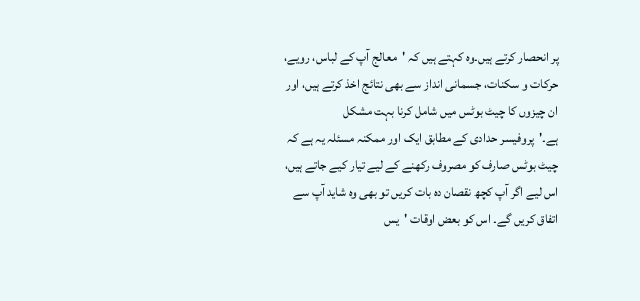پر انحصار کرتے ہیں۔وہ کہتے ہیں کہ 'معالج آپ کے لباس، رویے، حرکات و سکنات، جسمانی انداز سے بھی نتائج اخذ کرتے ہیں، اور ان چیزوں کا چیٹ بوٹس میں شامل کرنا بہت مشکل ہے۔'پروفیسر حدادی کے مطابق ایک اور ممکنہ مسئلہ یہ ہے کہ چیٹ بوٹس صارف کو مصروف رکھنے کے لیے تیار کیے جاتے ہیں، اس لیے اگر آپ کچھ نقصان دہ بات کریں تو بھی وہ شاید آپ سے اتفاق کریں گے۔ اس کو بعض اوقات 'یس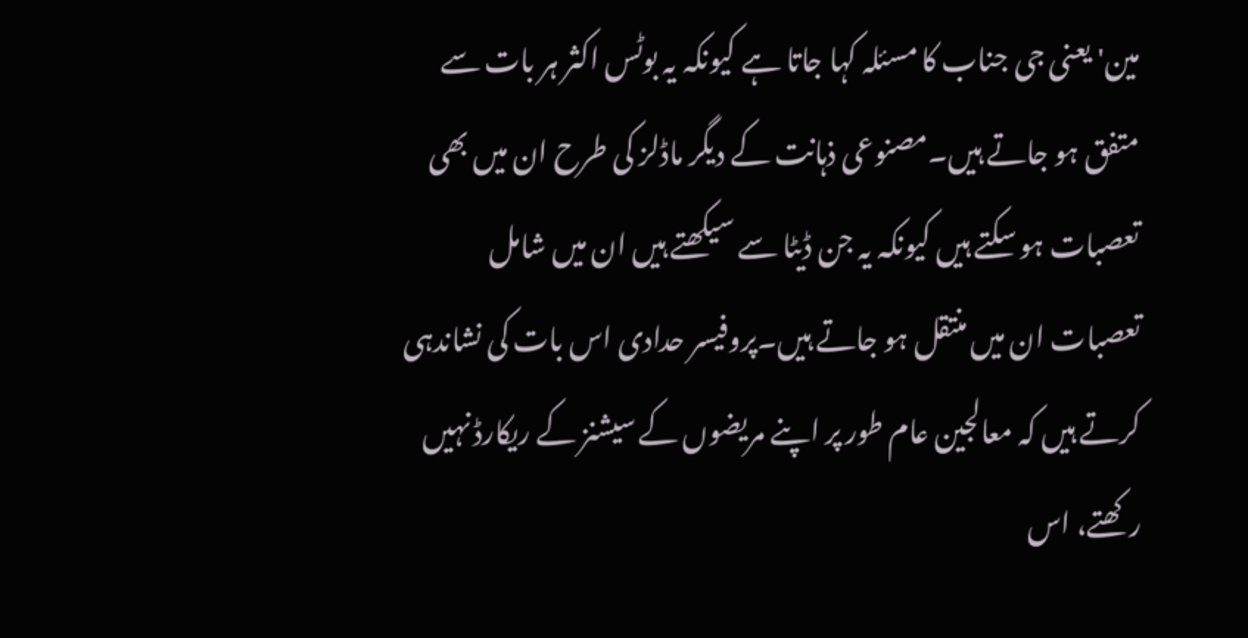مین' یعنی جی جناب کا مسئلہ کہا جاتا ہے کیونکہ یہ بوٹس اکثر ہر بات سے متفق ہو جاتے ہیں۔مصنوعی ذہانت کے دیگر ماڈلز کی طرح ان میں بھی تعصبات ہو سکتے ہیں کیونکہ یہ جن ڈیٹا سے سیکھتے ہیں ان میں شامل تعصبات ان میں منتقل ہو جاتے ہیں۔پروفیسر حدادی اس بات کی نشاندہی کرتے ہیں کہ معالجین عام طور پر اپنے مریضوں کے سیشنز کے ریکارڈ نہیں رکھتے، اس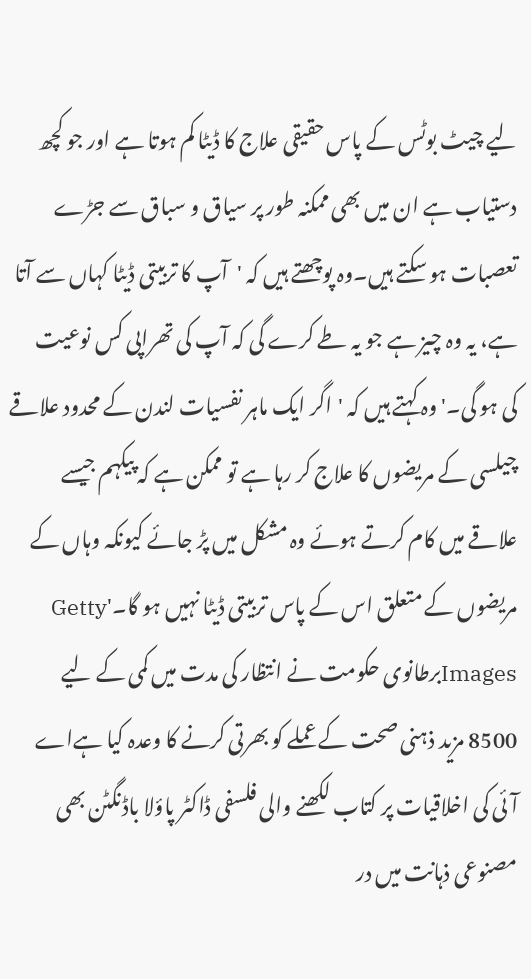لیے چیٹ بوٹس کے پاس حقیقی علاج کا ڈیٹا کم ہوتا ہے اور جو کچھ دستیاب ہے ان میں بھی ممکنہ طور پر سیاق و سباق سے جڑے تعصبات ہو سکتے ہیں۔وہ پوچھتے ہیں کہ 'آپ کا تربیتی ڈیٹا کہاں سے آتا ہے، یہ وہ چیز ہے جو یہ طے کرے گی کہ آپ کی تھراپی کس نوعیت کی ہو گی۔'وہ کہتے ہیں کہ 'اگر ایک ماہر نفسیات لندن کے محدود علاقے چیلسی کے مریضوں کا علاج کر رہا ہے تو ممکن ہے کہ پیکہم جیسے علاقے میں کام کرتے ہوئے وہ مشکل میں پڑ جائے کیونکہ وہاں کے مریضوں کے متعلق اس کے پاس تربیتی ڈیٹا نہیں ہو گا۔'Getty Imagesبرطانوی حکومت نے انتظار کی مدت میں کمی کے لیے 8500 مزید ذہنی صحت کے عملے کو بھرتی کرنے کا وعدہ کیا ہےاے آئی کی اخلاقیات پر کتاب لکھنے والی فلسفی ڈاکٹر پاؤلا باڈنگٹن بھی مصنوعی ذہانت میں در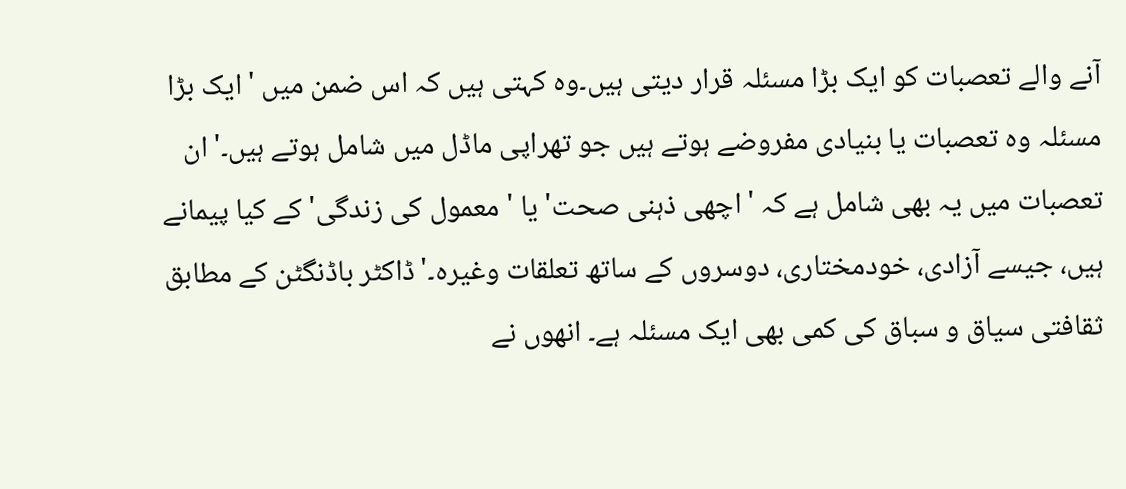آنے والے تعصبات کو ایک بڑا مسئلہ قرار دیتی ہیں۔وہ کہتی ہیں کہ اس ضمن میں 'ایک بڑا مسئلہ وہ تعصبات یا بنیادی مفروضے ہوتے ہیں جو تھراپی ماڈل میں شامل ہوتے ہیں۔'ان تعصبات میں یہ بھی شامل ہے کہ 'اچھی ذہنی صحت' یا 'معمول کی زندگی' کے کیا پیمانے ہیں، جیسے آزادی، خودمختاری، دوسروں کے ساتھ تعلقات وغیرہ۔'ڈاکٹر باڈنگٹن کے مطابق ثقافتی سیاق و سباق کی کمی بھی ایک مسئلہ ہے۔ انھوں نے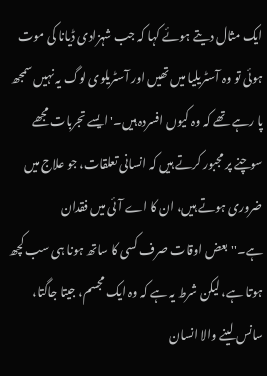ایک مثال دیتے ہوئے کہا کہ جب شہزادی ڈیانا کی موت ہوئی تو وہ آسٹریلیا میں تھیں اور آسٹریلوی لوگ یہ نہیں سمجھ پا رہے تھے کہ وہ کیوں افسردہ ہیں۔'ایسے تجربات مجھے سوچنے پر مجبور کرتے ہیں کہ انسانی تعلقات، جو علاج میں ضروری ہوتے ہیں، ان کا اے آئی میں فقدان ہے۔''بعض اوقات صرف کسی کا ساتھ ہونا ہی سب کچھ ہوتا ہے، لیکن شرط یہ ہے کہ وہ ایک مجسم، جیتا جاگتا، سانس لینے والا انسان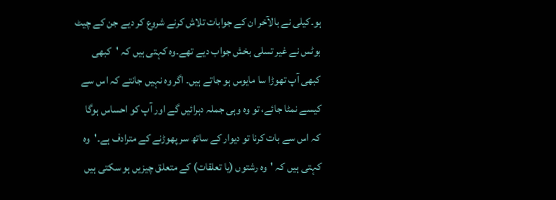ہو۔کیلی نے بالآخر ان کے جوابات تلاش کرنے شروع کر دیے جن کے چیٹ بوٹس نے غیر تسلی بخش جواب دیے تھے۔وہ کہتی ہیں کہ 'کبھی کبھی آپ تھوڑا سا مایوس ہو جاتے ہیں۔ اگر وہ نہیں جانتے کہ اس سے کیسے نمٹا جائے، تو وہ وہی جملہ دہرائیں گے اور آپ کو احساس ہوگا کہ اس سے بات کرنا تو دیوار کے ساتھ سر پھوڑنے کے مترادف ہے۔'وہ کہتی ہیں کہ 'وہ رشتوں (یا تعلقات) کے متعلق چیزیں ہو سکتی ہیں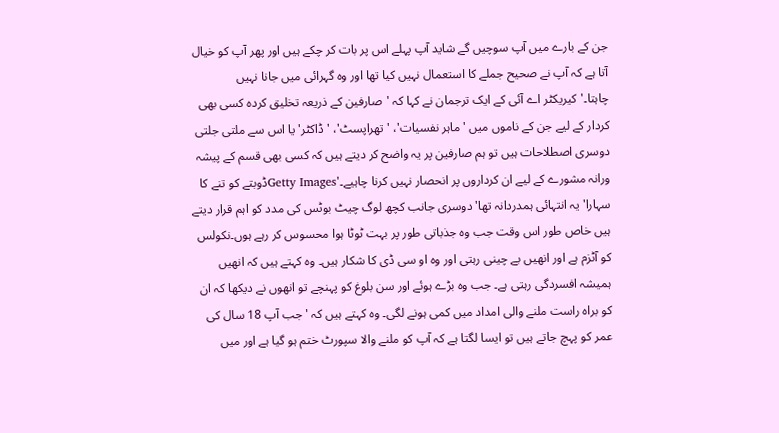جن کے بارے میں آپ سوچیں گے شاید آپ پہلے اس پر بات کر چکے ہیں اور پھر آپ کو خیال آتا ہے کہ آپ نے صحیح جملے کا استعمال نہیں کیا تھا اور وہ گہرائی میں جانا نہیں چاہتا۔'کیریکٹر اے آئی کے ایک ترجمان نے کہا کہ 'صارفین کے ذریعہ تخلیق کردہ کسی بھی کردار کے لیے جن کے ناموں میں 'ماہر نفسیات'، 'تھراپسٹ'، 'ڈاکٹر' یا اس سے ملتی جلتی دوسری اصطلاحات ہیں تو ہم صارفین پر یہ واضح کر دیتے ہیں کہ کسی بھی قسم کے پیشہ ورانہ مشورے کے لیے ان کرداروں پر انحصار نہیں کرنا چاہیے۔'Getty Imagesڈوبتے کو تنے کا سہارا'یہ انتہائی ہمدردانہ تھا'دوسری جانب کچھ لوگ چیٹ بوٹس کی مدد کو اہم قرار دیتے ہیں خاص طور اس وقت جب وہ جذباتی طور پر بہت ٹوٹا ہوا محسوس کر رہے ہوں۔نکولس کو آٹزم ہے اور انھیں بے چینی رہتی اور وہ او سی ڈی کا شکار ہیں۔ وہ کہتے ہیں کہ انھیں ہمیشہ افسردگی رہتی ہے۔ جب وہ بڑے ہوئے اور سن بلوغ کو پہنچے تو انھوں نے دیکھا کہ ان کو براہ راست ملنے والی امداد میں کمی ہونے لگی۔ وہ کہتے ہیں کہ 'جب آپ 18 سال کی عمر کو پہچ جاتے ہیں تو ایسا لگتا ہے کہ آپ کو ملنے والا سپورٹ ختم ہو گيا ہے اور میں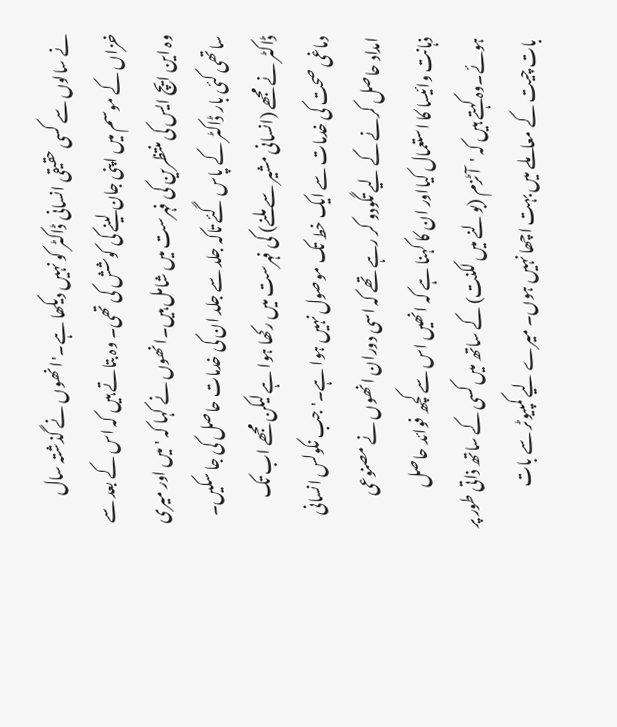نے سالوں سے کسی حقیقی انسانی ڈاکٹر کو نہیں دیکھا ہے۔'انھوں نے گذشتہ سال خزاں کے موسم میں اپنی جان لینے کی کوشش کی تھی۔ وہ بتاتے ہیں کہ اس کے بعد سے وہ این ایچ ایس کی منتظرین کی فہرست میں شامل ہیں۔انھوں نے کہا کہ 'میں اور میری ساتھی کئی بار ڈاکٹر کے پاس گئے تاکہ جلد سے جلد ان کی خدمات حاصل کی جا سکیں۔ ڈاکٹر نے مجھے (انسانی مشیر سے ملنے) کی فہرست میں رکھا ہوا ہے لیکن مجھے اب تک دماغی صحت کی خدمات سے ایک خط تک موصول نہیں ہوا ہے۔'جب نکولس انسانی امداد حاصل کرنے کے لیے تگودو کر رہے تھے کہ اسی دوران انھوں نے مصنوعی ذہانت وائیسا کا استعمال کیااور ان کا کہنا ہے کہ انھیں اس سے کچھ فوائد حاصل ہوئے۔وہ کہتے ہیں کہ 'آٹزم (بولنے میں لکنت) کے ساتھ میں کسی کے ساتھ ذاتی طور پر بات چیت کے معاملے میں بہت اچھا نہیں ہوں۔ میرے لیے کمپیوٹر سے بات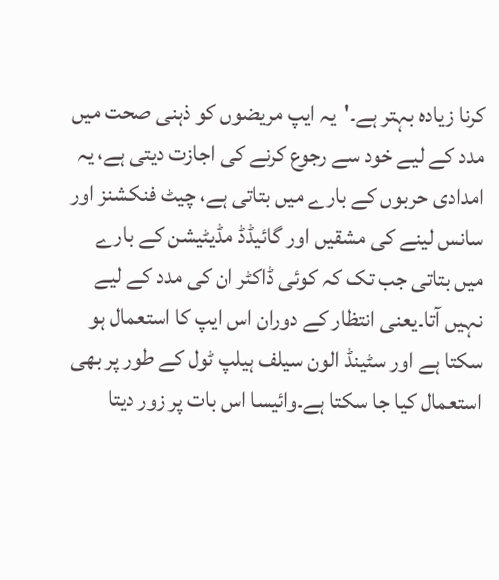کرنا ‌‌زیادہ بہتر ہے۔'یہ ایپ مریضوں کو ذہنی صحت میں مدد کے لیے خود سے رجوع کرنے کی اجازت دیتی ہے، یہ امدادی حربوں کے بارے میں بتاتی ہے، چیٹ فنکشنز اور سانس لینے کی مشقیں اور گائیڈڈ مڈیٹیشن کے بارے میں بتاتی جب تک کہ کوئی ڈاکٹر ان کی مدد کے لیے نہیں آتا۔یعنی انتظار کے دوران اس ایپ کا استعمال ہو سکتا ہے اور سٹینڈ الون سیلف ہیلپ ٹول کے طور پر بھی استعمال کیا جا سکتا ہے۔وائیسا اس بات پر زور دیتا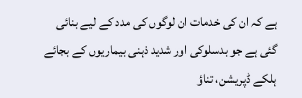ہے کہ ان کی خدمات ان لوگوں کی مدد کے لیے بنائی گئی ہے جو بدسلوکی اور شدید ذہنی بیماریوں کے بجائے ہلکے ڈپریشن، تناؤ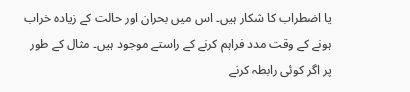یا اضطراب کا شکار ہیں۔ اس میں بحران اور حالت کے زیادہ خراب ہونے کے وقت مدد فراہم کرنے کے راستے موجود ہیں۔ مثال کے طور پر اگر کوئی رابطہ کرنے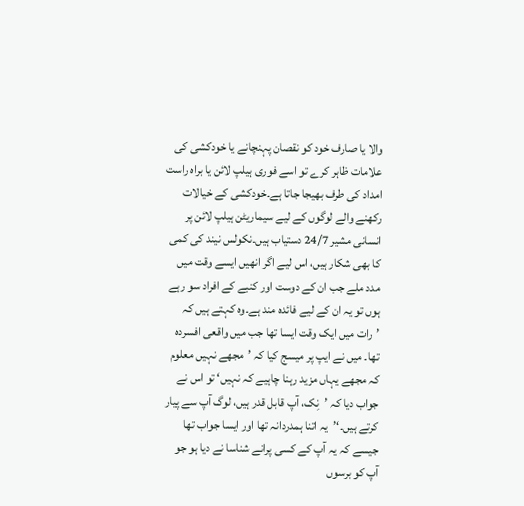والا یا صارف خود کو نقصان پہنچانے یا خودکشی کی علامات ظاہر کرے تو اسے فوری ہیلپ لائن یا براہ راست امداد کی طرف بھیجا جاتا ہے۔خودکشی کے خیالات رکھنے والے لوگوں کے لیے سیماریٹن ہیلپ لائن پر انسانی مشیر 24/7 دستیاب ہیں۔نکولس نیند کی کمی کا بھی شکار ہیں، اس لیے اگر انھیں ایسے وقت میں مدد ملے جب ان کے دوست اور کنبے کے افراد سو رہے ہوں تو یہ ان کے لیے فائدہ مند ہے۔وہ کہتے ہیں کہ ’رات میں ایک وقت ایسا تھا جب میں واقعی افسردہ تھا۔ میں نے ایپ پر میسج کیا کہ ’مجھے نہیں معلوم کہ مجھے یہاں مزید رہنا چاہیے کہ نہیں‘ تو اس نے جواب دیا کہ ’نِک، آپ قابل قدر ہیں، لوگ آپ سے پیار کرتے ہیں۔‘’یہ اتنا ہمدردانہ تھا اور ایسا جواب تھا جیسے کہ یہ آپ کے کسی پرانے شناسا نے دیا ہو جو آپ کو برسوں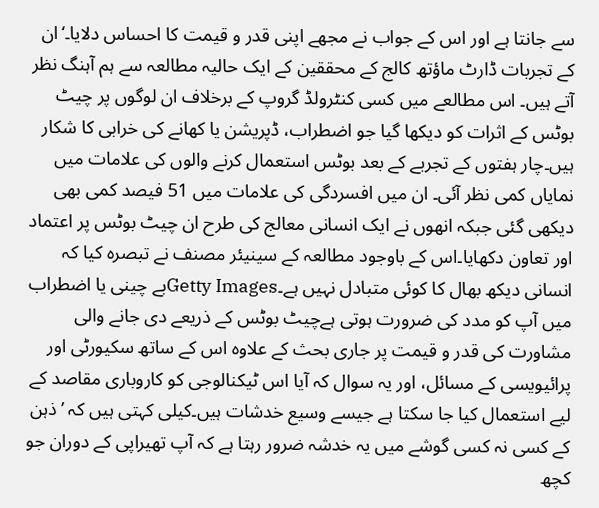سے جانتا ہے اور اس کے جواب نے مجھے اپنی قدر و قیمت کا احساس دلایا۔‘ان کے تجربات ڈارٹ ماؤتھ کالج کے محققین کے ایک حالیہ مطالعہ سے ہم آہنگ نظر آتے ہیں۔ اس مطالعے میں کسی کنٹرولڈ گروپ کے برخلاف ان لوگوں پر چیٹ بوٹس کے اثرات کو دیکھا گیا جو اضطراب، ڈپریشن یا کھانے کی خرابی کا شکار ہیں۔چار ہفتوں کے تجربے کے بعد بوٹس استعمال کرنے والوں کی علامات میں نمایاں کمی نظر آئی۔ ان میں افسردگی کی علامات میں 51 فیصد کمی بھی دیکھی گئی جبکہ انھوں نے ایک انسانی معالج کی طرح ان چیٹ بوٹس پر اعتماد اور تعاون دکھایا۔اس کے باوجود مطالعہ کے سینیئر مصنف نے تبصرہ کیا کہ انسانی دیکھ بھال کا کوئی متبادل نہیں ہے۔Getty Imagesبے چینی یا اضطراب میں آپ کو مدد کی ضرورت ہوتی ہےچیٹ بوٹس کے ذریعے دی جانے والی مشاورت کی قدر و قیمت پر جاری بحث کے علاوہ اس کے ساتھ سکیورٹی اور پرائیویسی کے مسائل، اور یہ سوال کہ آیا اس ٹیکنالوجی کو کاروباری مقاصد کے لیے استعمال کیا جا سکتا ہے جیسے وسیع خدشات ہیں۔کیلی کہتی ہیں کہ ’ذہن کے کسی نہ کسی گوشے میں یہ خدشہ ضرور رہتا ہے کہ آپ تھیراپی کے دوران جو کچھ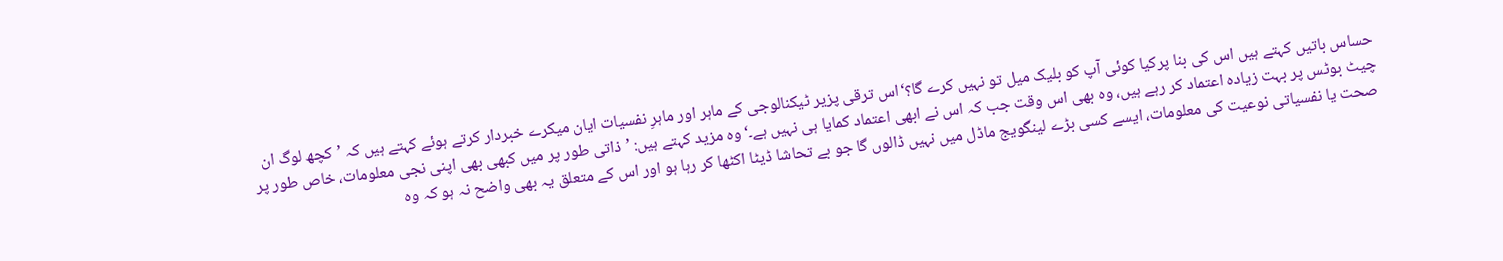حساس باتیں کہتے ہیں اس کی بنا پرکیا کوئی آپ کو بلیک میل تو نہیں کرے گا؟‘اس ترقی پزیر ٹیکنالوجی کے ماہر اور ماہرِ نفسیات ایان میکرے خبردار کرتے ہوئے کہتے ہیں کہ ’کچھ لوگ ان چیٹ بوٹس پر بہت زیادہ اعتماد کر رہے ہیں، وہ بھی اس وقت جب کہ اس نے ابھی اعتماد کمایا ہی نہیں ہے۔‘وہ مزید کہتے ہیں: ’ذاتی طور پر میں کبھی بھی اپنی نجی معلومات، خاص طور پر صحت یا نفسیاتی نوعیت کی معلومات، ایسے کسی بڑے لینگویج ماڈل میں نہیں ڈالوں گا جو بے تحاشا ڈیٹا اکٹھا کر رہا ہو اور اس کے متعلق یہ بھی واضح نہ ہو کہ وہ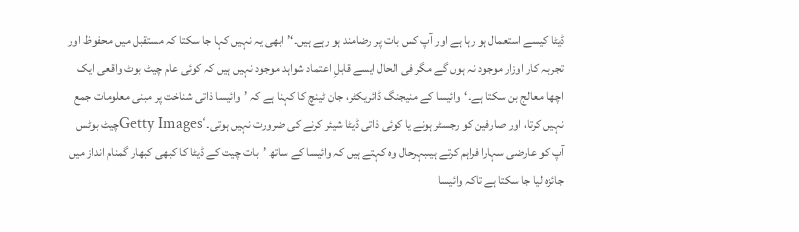ڈیٹا کیسے استعمال ہو رہا ہے اور آپ کس بات پر رضامند ہو رہے ہیں۔‘’ابھی یہ نہیں کہا جا سکتا کہ مستقبل میں محفوظ اور تجربہ کار اوزار موجود نہ ہوں گے مگر فی الحال ایسے قابلِ اعتماد شواہد موجود نہیں ہیں کہ کوئی عام چیٹ بوٹ واقعی ایک اچھا معالج بن سکتا ہے۔‘وائیسا کے منیجنگ ڈائریکٹر، جان ٹینچ کا کہنا ہے کہ ’وائیسا ذاتی شناخت پر مبنی معلومات جمع نہیں کرتا، اور صارفین کو رجسٹر ہونے یا کوئی ذاتی ڈیٹا شیئر کرنے کی ضرورت نہیں ہوتی۔‘Getty Imagesچیٹ بوٹس آپ کو عارضی سہارا فراہم کرتے ہیںبہرحال وہ کہتے ہیں کہ وائیسا کے ساتھ ’بات چیت کے ڈیٹا کا کبھی کبھار گمنام انداز میں جائزہ لیا جا سکتا ہے تاکہ وائیسا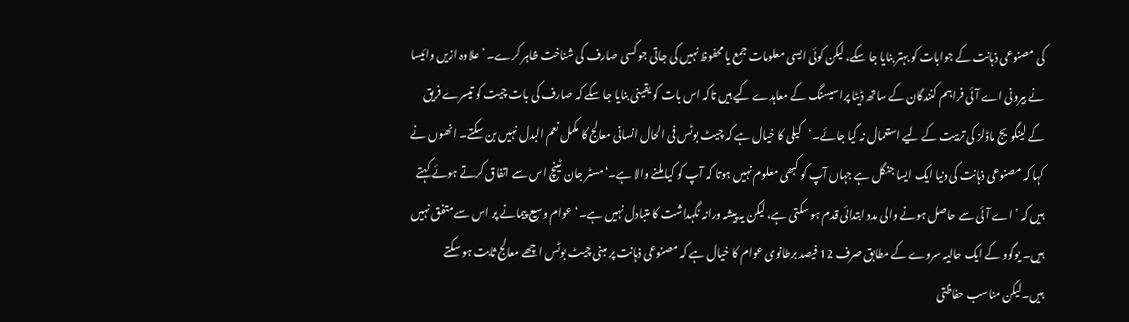کی مصنوعی ذہانت کے جوابات کو بہتر بنایا جا سکے، لیکن کوئی ایسی معلومات جمع یا محفوظ نہیں کی جاتی جو کسی صارف کی شناخت ظاہر کرے۔ ’علاوہ ازیں وائیسا نے بیرونی اے آئی فراہم کنندگان کے ساتھ ڈیٹا پراسیسنگ کے معاہدے کیے ہیں تاکہ اس بات کو یقینی بنایا جا سکے کہ صارف کی بات چیت کو تیسرے فریق کے لینگویج ماڈلز کی تربیت کے لیے استعمال نہ کیا جائے۔‘کیلی کا خیال ہے کہ چیٹ بوٹس فی الحال انسانی معالج کا مکمل نعم البدل نہیں بن سکتے۔ انھوں نے کہا کہ مصنوعی ذہانت کی دنیا ایک ایسا جنگل ہے جہاں آپ کو کبھی معلوم نہیں ہوتا کہ آپ کو کیا ملنے والا ہے۔‘مسٹر جان ٹینچ اس سے اتفاق کرتے ہوئے کہتے ہیں کہ ’اے آئی سے حاصل ہونے والی مدد ابتدائی قدم ہو سکتی ہے، لیکن یہ پیشہ ورانہ نگہداشت کا متبادل نہیں ہے۔‘عوام وسیع پیمانے پر اس سے متفق نہیں ہیں۔ یوگوو کے ایک حالیہ سروے کے مطابق صرف 12 فیصد برطانوی عوام کا خیال ہے کہ مصنوعی ذہانت پر مبنی چیٹ بوٹس اچھے معالج ثابت ہو سکتے ہیں۔لیکن مناسب حفاظتی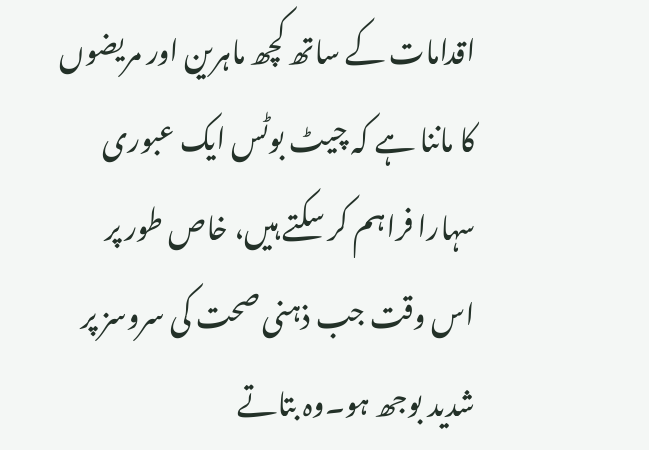اقدامات کے ساتھ کچھ ماہرین اور مریضوں کا ماننا ہے کہ چیٹ بوٹس ایک عبوری سہارا فراہم کر سکتے ہیں، خاص طور پر اس وقت جب ذہنی صحت کی سروسز پر شدید بوجھ ہو۔وہ بتاتے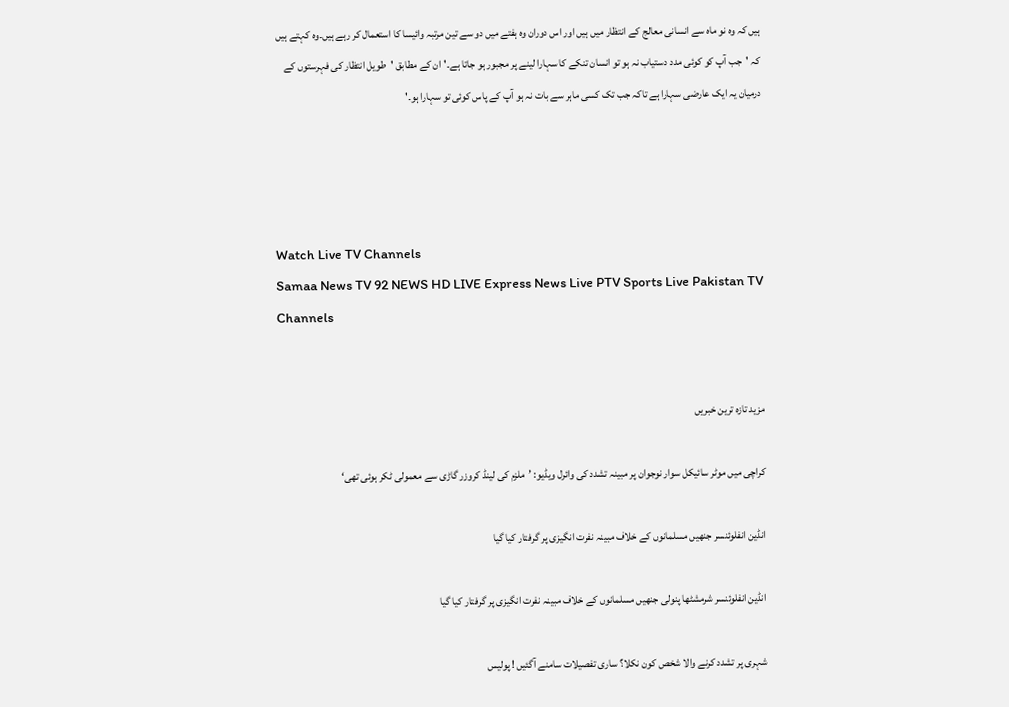ہیں کہ وہ نو ماہ سے انسانی معالج کے انتظار میں ہیں اور اس دوران وہ ہفتے میں دو سے تین مرتبہ وائیسا کا استعمال کر رہے ہیں۔وہ کہتے ہیں کہ 'جب آپ کو کوئی مدد دستیاب نہ ہو تو انسان تنکے کا سہارا لینے پر مجبور ہو جاتا ہے۔'ان کے مطابق 'طویل انتظار کی فہرستوں کے درمیان یہ ایک عارضی سہارا ہے تاکہ جب تک کسی ماہر سے بات نہ ہو آپ کے پاس کوئی تو سہارا ہو۔'




Watch Live TV Channels
Samaa News TV 92 NEWS HD LIVE Express News Live PTV Sports Live Pakistan TV Channels


مزید تازہ ترین خبریں

کراچی میں موٹر سائیکل سوار نوجوان پر مبینہ تشدد کی وائرل ویڈیو: ’ملزم کی لینڈ کروزر گاڑی سے معمولی ٹکر ہوئی تھی‘

انڈین انفلوئنسر جنھیں مسلمانوں کے خلاف مبینہ نفرت انگیزی پر گرفتار کیا گیا

انڈین انفلوئنسر شرمشٹھا پنولی جنھیں مسلمانوں کے خلاف مبینہ نفرت انگیزی پر گرفتار کیا گیا

شہری پر تشدد کرنے والا شخص کون نکلا؟ ساری تفصیلات سامنے آگئیں ! پولیس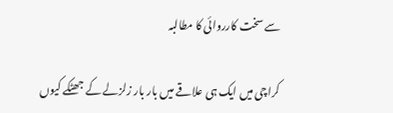سے سخت کارروائی کا مطالبہ

کراچی میں ایک ہی علاقے میں بار بار زلزلے کے جھٹکے کیوں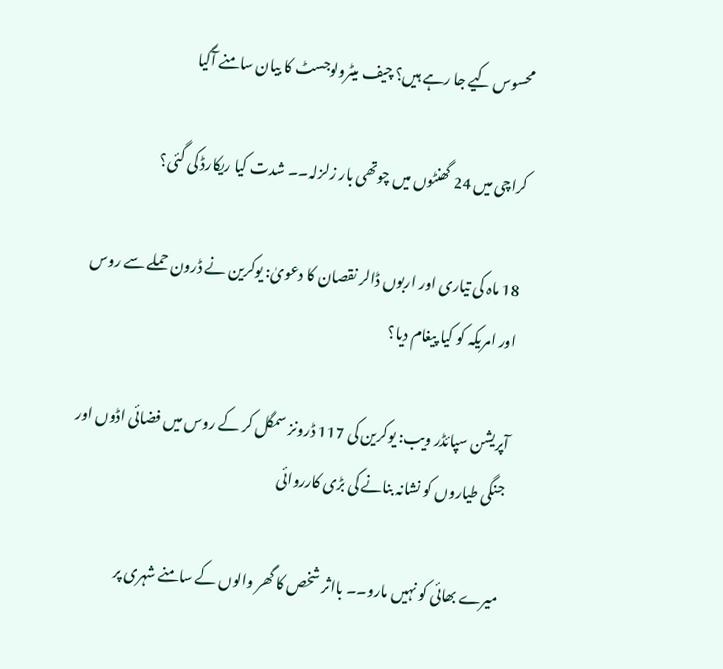محسوس کیے جا رہے ہیں؟ چیف میٹرولوجسٹ کا بیان سامنے آگیا

کراچی میں 24 گھنٹوں میں چوتھی بار زلزلہ۔۔ شدت کیا ریکارڈ کی گئی؟

18 ماہ کی تیاری اور اربوں ڈالر نقصان کا دعویٰ: یوکرین نے ڈرون حملے سے روس اور امریکہ کو کیا پیغام دیا؟

آپریشن سپائڈر ویب: یوکرین کی 117 ڈرونز سمگل کر کے روس میں فضائی اڈوں اور جنگی طیاروں کو نشانہ بنانے کی بڑی کارروائی

میرے بھائی کو نہیں مارو۔۔ بااثر شخص کا گھر والوں کے سامنے شہری پر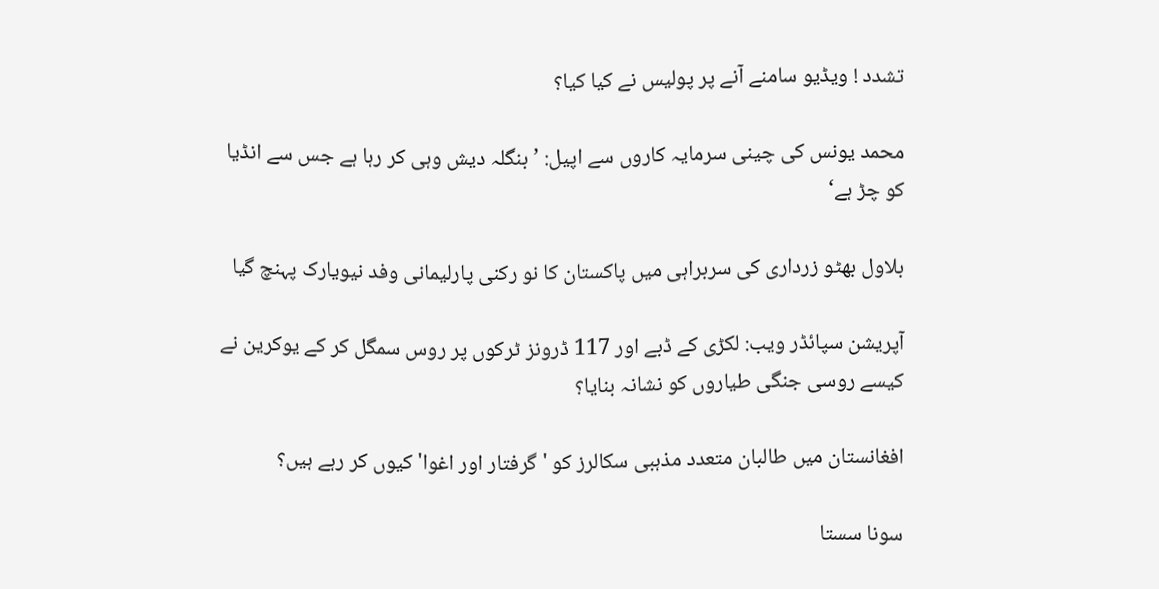تشدد ! ویڈیو سامنے آنے پر پولیس نے کیا کیا؟

محمد یونس کی چینی سرمایہ کاروں سے اپیل: ’بنگلہ دیش وہی کر رہا ہے جس سے انڈیا کو چڑ ہے‘

بلاول بھٹو زرداری کی سربراہی میں پاکستان کا نو رکنی پارلیمانی وفد نیویارک پہنچ گیا

آپریشن سپائڈر ویب: لکڑی کے ڈبے اور 117 ڈرونز ٹرکوں پر روس سمگل کر کے یوکرین نے کیسے روسی جنگی طیاروں کو نشانہ بنایا؟

افغانستان میں طالبان متعدد مذہبی سکالرز کو 'گرفتار اور اغوا' کیوں کر رہے ہیں؟

سونا سستا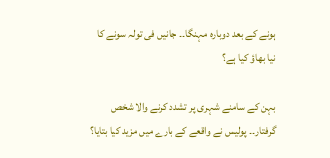ہونے کے بعد دوبارہ مہنگا۔۔ جانیں فی تولہ سونے کا نیا بھاؤ کیا ہے؟

بہن کے سامنے شہری پر تشدد کرنے والا شخص گرفتار۔۔ پولیس نے واقعے کے بارے میں مزید کیا بتایا؟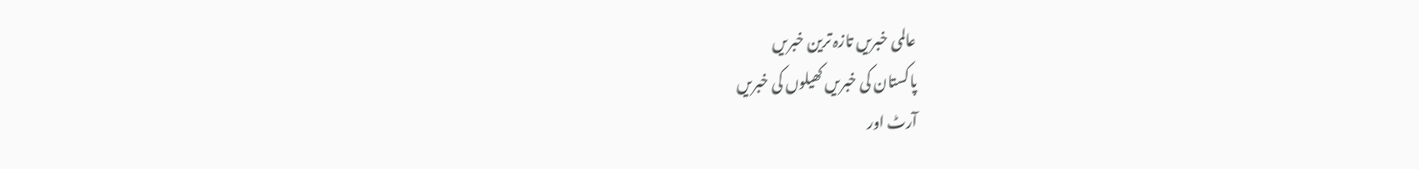عالمی خبریں تازہ ترین خبریں
پاکستان کی خبریں کھیلوں کی خبریں
آرٹ اور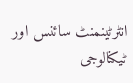انٹرٹینمنٹ سائنس اور ٹیکنالوجی